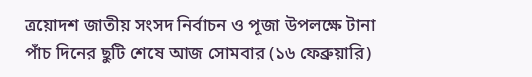ত্রয়োদশ জাতীয় সংসদ নির্বাচন ও পূজা উপলক্ষে টানা পাঁচ দিনের ছুটি শেষে আজ সোমবার (১৬ ফেব্রুয়ারি)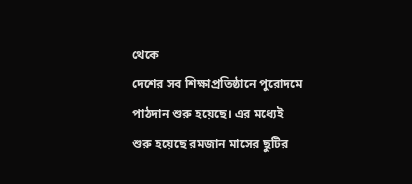থেকে
দেশের সব শিক্ষাপ্রতিষ্ঠানে পুরোদমে
পাঠদান শুরু হয়েছে। এর মধ্যেই
শুরু হয়েছে রমজান মাসের ছুটির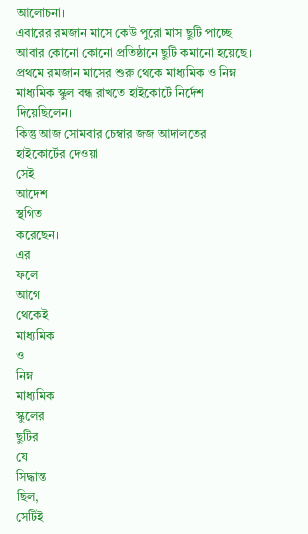আলোচনা।
এবারের রমজান মাসে কেউ পুরো মাস ছুটি পাচ্ছে আবার কোনো কোনো প্রতিষ্ঠানে ছুটি কমানো হয়েছে। প্রথমে রমজান মাসের শুরু থেকে মাধ্যমিক ও নিম্ন মাধ্যমিক স্কুল বন্ধ রাখতে হাইকোর্টে নির্দেশ দিয়েছিলেন।
কিন্তু আজ সোমবার চেম্বার জজ আদালতের হাইকোর্টের দেওয়া
সেই
আদেশ
স্থগিত
করেছেন।
এর
ফলে
আগে
থেকেই
মাধ্যমিক
ও
নিম্ন
মাধ্যমিক
স্কুলের
ছুটির
যে
সিদ্ধান্ত
ছিল,
সেটিই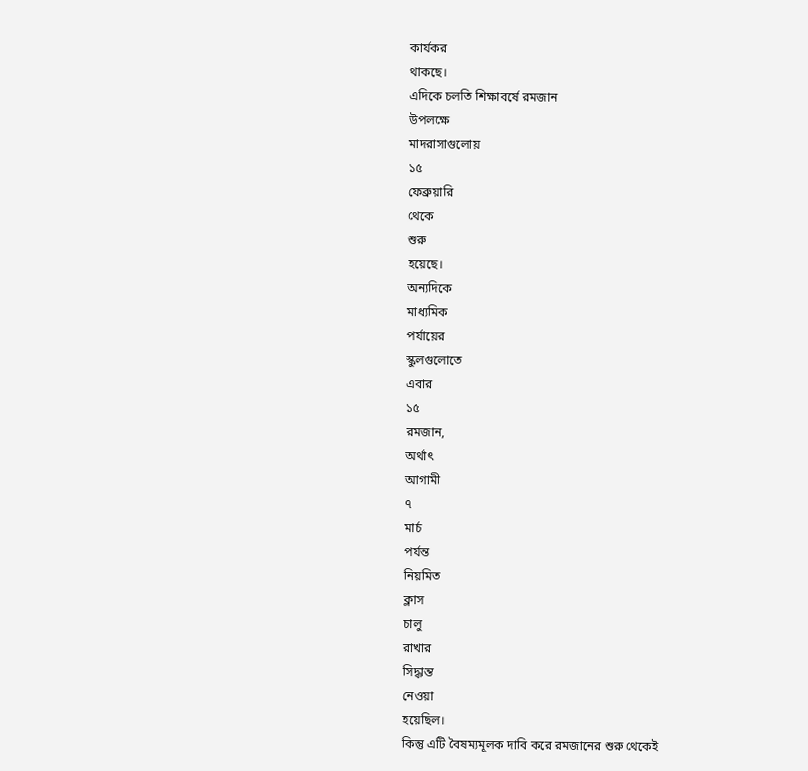কার্যকর
থাকছে।
এদিকে চলতি শিক্ষাবর্ষে রমজান
উপলক্ষে
মাদরাসাগুলোয়
১৫
ফেব্রুয়ারি
থেকে
শুরু
হয়েছে।
অন্যদিকে
মাধ্যমিক
পর্যায়ের
স্কুলগুলোতে
এবার
১৫
রমজান,
অর্থাৎ
আগামী
৭
মার্চ
পর্যন্ত
নিয়মিত
ক্লাস
চালু
রাখার
সিদ্ধান্ত
নেওয়া
হয়েছিল।
কিন্তু এটি বৈষম্যমূলক দাবি করে রমজানের শুরু থেকেই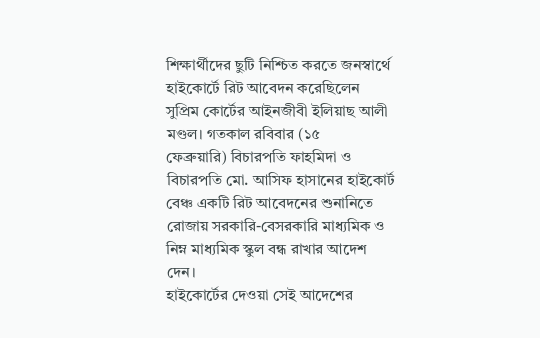শিক্ষার্থীদের ছুটি নিশ্চিত করতে জনস্বার্থে হাইকোর্টে রিট আবেদন করেছিলেন সুপ্রিম কোর্টের আইনজীবী ইলিয়াছ আলী মণ্ডল। গতকাল রবিবার (১৫
ফেব্রুয়ারি) বিচারপতি ফাহমিদা ও বিচারপতি মো. আসিফ হাসানের হাইকোর্ট বেঞ্চ একটি রিট আবেদনের শুনানিতে রোজায় সরকারি-বেসরকারি মাধ্যমিক ও নিম্ন মাধ্যমিক স্কুল বন্ধ রাখার আদেশ দেন।
হাইকোর্টের দেওয়া সেই আদেশের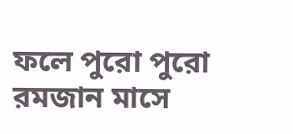ফলে পুরো পুরো রমজান মাসে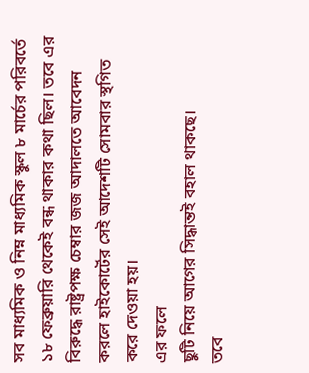সব মাধ্যমিক ও নিম্ন মাধ্যমিক স্কুল ৮ মার্চের পরিবর্তে ১৮ ফেব্রুয়ারি থেকেই বন্ধ থাকার কথা ছিল। তবে এর বিরুদ্ধে রাষ্ট্রপক্ষ চেম্বার জজ আদালতে আবেদন করলে হাইকোর্টের সেই আদেশটি সোমবার স্থগিত করে দেওয়া হয়।
এর ফলে
ছুটি নিয়ে আগের সিদ্ধান্তই বহাল থাকছে।
তবে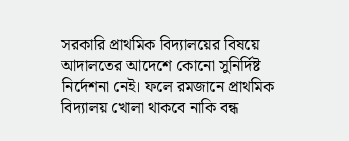সরকারি প্রাথমিক বিদ্যালয়ের বিষয়ে আদালতের আদেশে কোনো সুনির্দিষ্ট নির্দেশনা নেই। ফলে রমজানে প্রাথমিক বিদ্যালয় খোলা থাকবে নাকি বন্ধ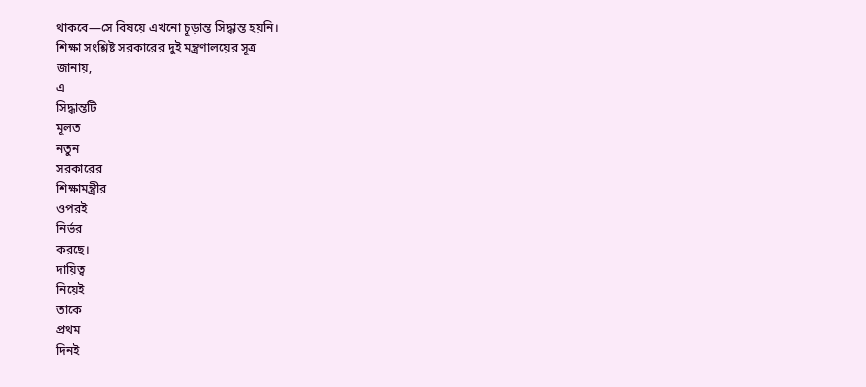থাকবে—সে বিষয়ে এখনো চূড়ান্ত সিদ্ধান্ত হয়নি।
শিক্ষা সংশ্লিষ্ট সরকারের দুই মন্ত্রণালয়ের সূত্র
জানায়,
এ
সিদ্ধান্তটি
মূলত
নতুন
সরকারের
শিক্ষামন্ত্রীর
ওপরই
নির্ভর
করছে।
দায়িত্ব
নিয়েই
তাকে
প্রথম
দিনই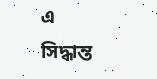এ
সিদ্ধান্ত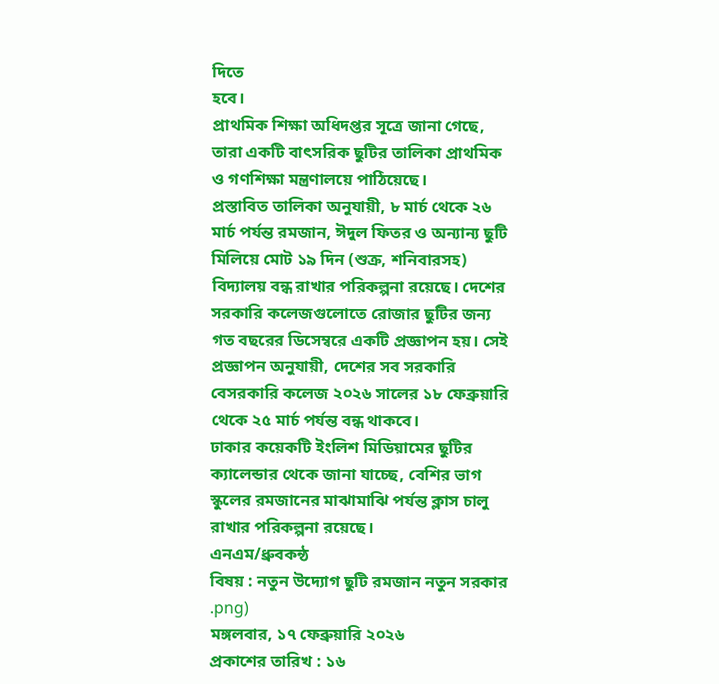দিতে
হবে।
প্রাথমিক শিক্ষা অধিদপ্তর সূত্রে জানা গেছে, তারা একটি বাৎসরিক ছুটির তালিকা প্রাথমিক ও গণশিক্ষা মন্ত্রণালয়ে পাঠিয়েছে।
প্রস্তাবিত তালিকা অনুযায়ী, ৮ মার্চ থেকে ২৬ মার্চ পর্যন্ত রমজান, ঈদুল ফিতর ও অন্যান্য ছুটি মিলিয়ে মোট ১৯ দিন (শুক্র, শনিবারসহ) বিদ্যালয় বন্ধ রাখার পরিকল্পনা রয়েছে। দেশের সরকারি কলেজগুলোতে রোজার ছুটির জন্য গত বছরের ডিসেম্বরে একটি প্রজ্ঞাপন হয়। সেই প্রজ্ঞাপন অনুযায়ী, দেশের সব সরকারি বেসরকারি কলেজ ২০২৬ সালের ১৮ ফেব্রুয়ারি থেকে ২৫ মার্চ পর্যন্ত বন্ধ থাকবে।
ঢাকার কয়েকটি ইংলিশ মিডিয়ামের ছুটির ক্যালেন্ডার থেকে জানা যাচ্ছে, বেশির ভাগ স্কুলের রমজানের মাঝামাঝি পর্যন্ত ক্লাস চালু রাখার পরিকল্পনা রয়েছে।
এনএম/ধ্রুবকন্ঠ
বিষয় : নতুন উদ্যোগ ছুটি রমজান নতুন সরকার
.png)
মঙ্গলবার, ১৭ ফেব্রুয়ারি ২০২৬
প্রকাশের তারিখ : ১৬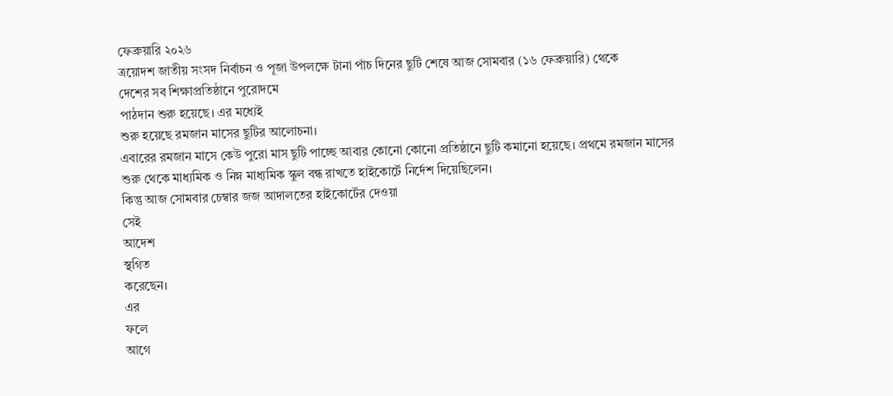ফেব্রুয়ারি ২০২৬
ত্রয়োদশ জাতীয় সংসদ নির্বাচন ও পূজা উপলক্ষে টানা পাঁচ দিনের ছুটি শেষে আজ সোমবার (১৬ ফেব্রুয়ারি) থেকে
দেশের সব শিক্ষাপ্রতিষ্ঠানে পুরোদমে
পাঠদান শুরু হয়েছে। এর মধ্যেই
শুরু হয়েছে রমজান মাসের ছুটির আলোচনা।
এবারের রমজান মাসে কেউ পুরো মাস ছুটি পাচ্ছে আবার কোনো কোনো প্রতিষ্ঠানে ছুটি কমানো হয়েছে। প্রথমে রমজান মাসের শুরু থেকে মাধ্যমিক ও নিম্ন মাধ্যমিক স্কুল বন্ধ রাখতে হাইকোর্টে নির্দেশ দিয়েছিলেন।
কিন্তু আজ সোমবার চেম্বার জজ আদালতের হাইকোর্টের দেওয়া
সেই
আদেশ
স্থগিত
করেছেন।
এর
ফলে
আগে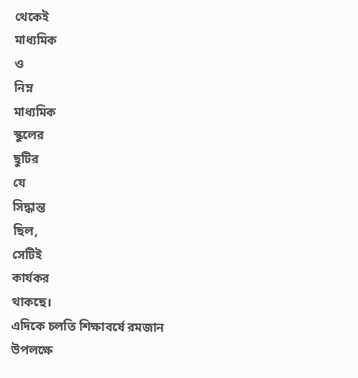থেকেই
মাধ্যমিক
ও
নিম্ন
মাধ্যমিক
স্কুলের
ছুটির
যে
সিদ্ধান্ত
ছিল,
সেটিই
কার্যকর
থাকছে।
এদিকে চলতি শিক্ষাবর্ষে রমজান
উপলক্ষে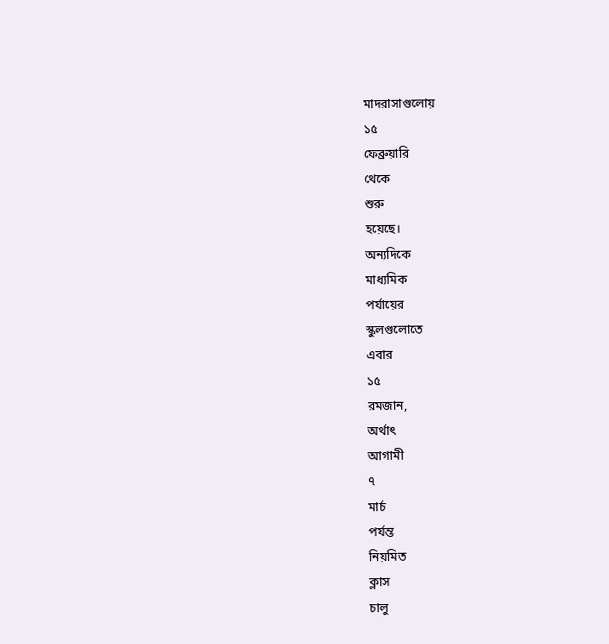মাদরাসাগুলোয়
১৫
ফেব্রুয়ারি
থেকে
শুরু
হয়েছে।
অন্যদিকে
মাধ্যমিক
পর্যায়ের
স্কুলগুলোতে
এবার
১৫
রমজান,
অর্থাৎ
আগামী
৭
মার্চ
পর্যন্ত
নিয়মিত
ক্লাস
চালু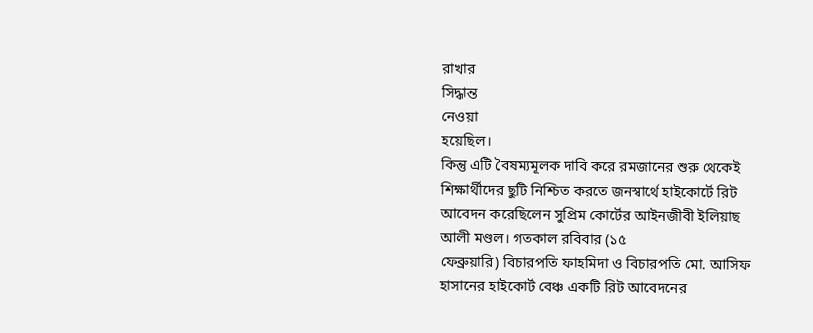রাখার
সিদ্ধান্ত
নেওয়া
হয়েছিল।
কিন্তু এটি বৈষম্যমূলক দাবি করে রমজানের শুরু থেকেই শিক্ষার্থীদের ছুটি নিশ্চিত করতে জনস্বার্থে হাইকোর্টে রিট আবেদন করেছিলেন সুপ্রিম কোর্টের আইনজীবী ইলিয়াছ আলী মণ্ডল। গতকাল রবিবার (১৫
ফেব্রুয়ারি) বিচারপতি ফাহমিদা ও বিচারপতি মো. আসিফ হাসানের হাইকোর্ট বেঞ্চ একটি রিট আবেদনের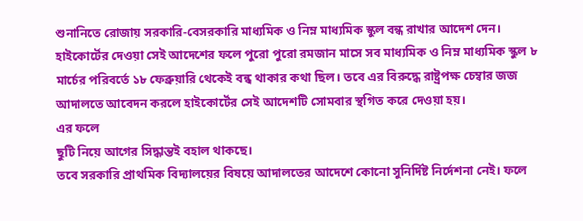শুনানিতে রোজায় সরকারি-বেসরকারি মাধ্যমিক ও নিম্ন মাধ্যমিক স্কুল বন্ধ রাখার আদেশ দেন।
হাইকোর্টের দেওয়া সেই আদেশের ফলে পুরো পুরো রমজান মাসে সব মাধ্যমিক ও নিম্ন মাধ্যমিক স্কুল ৮ মার্চের পরিবর্তে ১৮ ফেব্রুয়ারি থেকেই বন্ধ থাকার কথা ছিল। তবে এর বিরুদ্ধে রাষ্ট্রপক্ষ চেম্বার জজ আদালতে আবেদন করলে হাইকোর্টের সেই আদেশটি সোমবার স্থগিত করে দেওয়া হয়।
এর ফলে
ছুটি নিয়ে আগের সিদ্ধান্তই বহাল থাকছে।
তবে সরকারি প্রাথমিক বিদ্যালয়ের বিষয়ে আদালতের আদেশে কোনো সুনির্দিষ্ট নির্দেশনা নেই। ফলে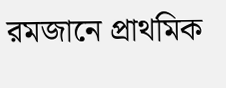রমজানে প্রাথমিক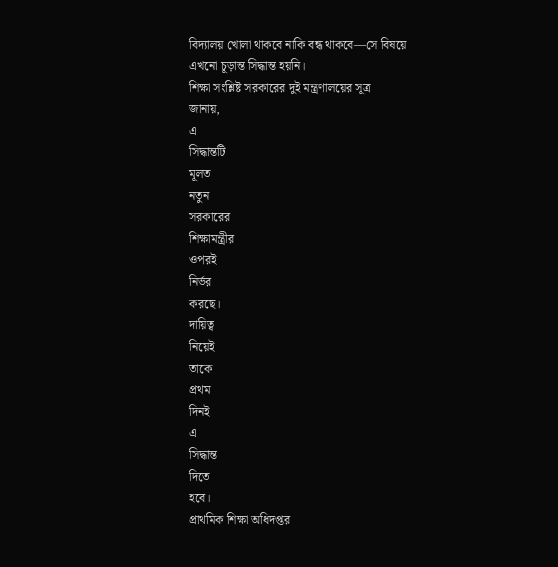বিদ্যালয় খোলা থাকবে নাকি বন্ধ থাকবে—সে বিষয়ে এখনো চূড়ান্ত সিদ্ধান্ত হয়নি।
শিক্ষা সংশ্লিষ্ট সরকারের দুই মন্ত্রণালয়ের সূত্র
জানায়,
এ
সিদ্ধান্তটি
মূলত
নতুন
সরকারের
শিক্ষামন্ত্রীর
ওপরই
নির্ভর
করছে।
দায়িত্ব
নিয়েই
তাকে
প্রথম
দিনই
এ
সিদ্ধান্ত
দিতে
হবে।
প্রাথমিক শিক্ষা অধিদপ্তর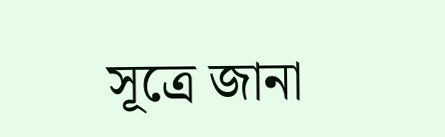সূত্রে জানা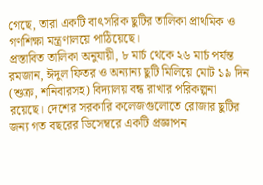গেছে, তারা একটি বাৎসরিক ছুটির তালিকা প্রাথমিক ও গণশিক্ষা মন্ত্রণালয়ে পাঠিয়েছে।
প্রস্তাবিত তালিকা অনুযায়ী, ৮ মার্চ থেকে ২৬ মার্চ পর্যন্ত রমজান, ঈদুল ফিতর ও অন্যান্য ছুটি মিলিয়ে মোট ১৯ দিন (শুক্র, শনিবারসহ) বিদ্যালয় বন্ধ রাখার পরিকল্পনা রয়েছে। দেশের সরকারি কলেজগুলোতে রোজার ছুটির জন্য গত বছরের ডিসেম্বরে একটি প্রজ্ঞাপন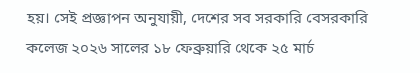হয়। সেই প্রজ্ঞাপন অনুযায়ী, দেশের সব সরকারি বেসরকারি কলেজ ২০২৬ সালের ১৮ ফেব্রুয়ারি থেকে ২৫ মার্চ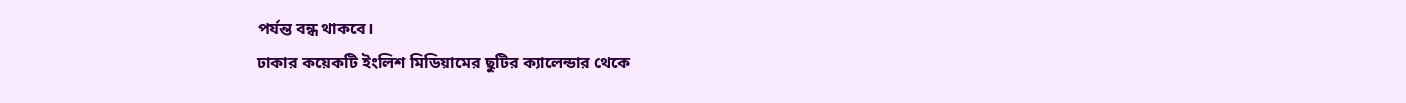পর্যন্ত বন্ধ থাকবে।
ঢাকার কয়েকটি ইংলিশ মিডিয়ামের ছুটির ক্যালেন্ডার থেকে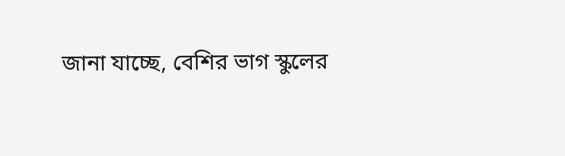জানা যাচ্ছে, বেশির ভাগ স্কুলের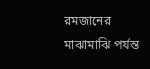রমজানের মাঝামাঝি পর্যন্ত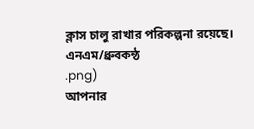ক্লাস চালু রাখার পরিকল্পনা রয়েছে।
এনএম/ধ্রুবকন্ঠ
.png)
আপনার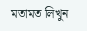মতামত লিখুন